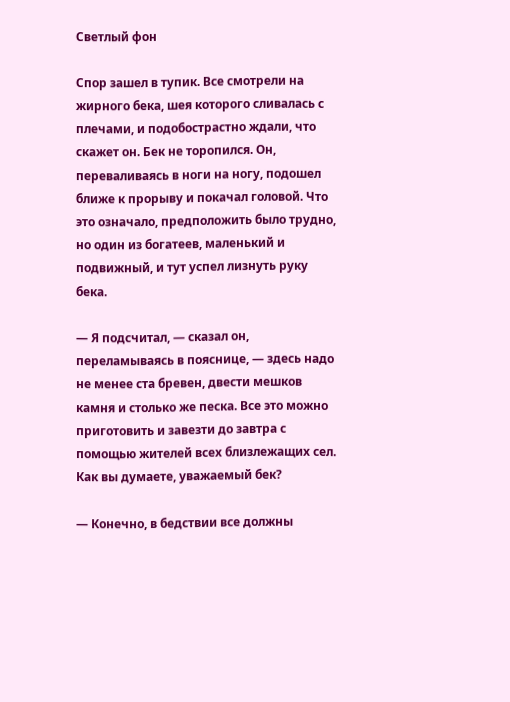Светлый фон

Спор зашел в тупик. Все смотрели на жирного бека, шея которого сливалась с плечами, и подобострастно ждали, что скажет он. Бек не торопился. Он, переваливаясь в ноги на ногу, подошел ближе к прорыву и покачал головой. Что это означало, предположить было трудно, но один из богатеев, маленький и подвижный, и тут успел лизнуть руку бека.

— Я подсчитал, — сказал он, переламываясь в пояснице, — здесь надо не менее ста бревен, двести мешков камня и столько же песка. Все это можно приготовить и завезти до завтра с помощью жителей всех близлежащих сел. Как вы думаете, уважаемый бек?

— Конечно, в бедствии все должны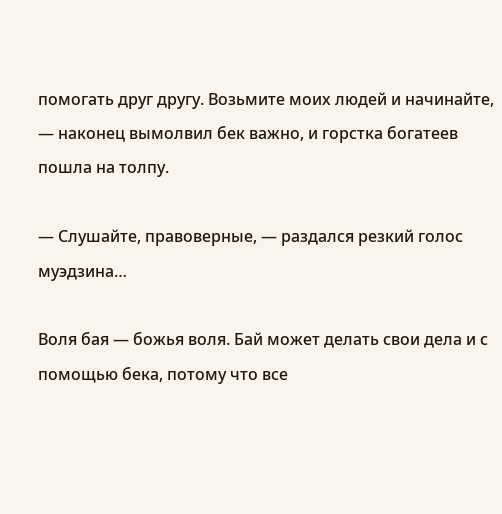помогать друг другу. Возьмите моих людей и начинайте, — наконец вымолвил бек важно, и горстка богатеев пошла на толпу.

— Слушайте, правоверные, — раздался резкий голос муэдзина…

Воля бая — божья воля. Бай может делать свои дела и с помощью бека, потому что все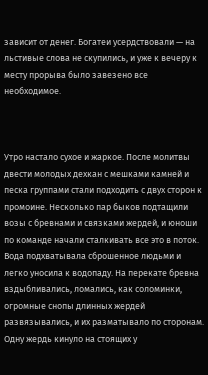зависит от денег. Богатеи усердствовали — на льстивые слова не скупились, и уже к вечеру к месту прорыва было завезено все необходимое.



Утро настало сухое и жаркое. После молитвы двести молодых дехкан с мешками камней и песка группами стали подходить с двух сторон к промоине. Несколько пар быков подтащили возы с бревнами и связками жердей, и юноши по команде начали сталкивать все это в поток. Вода подхватывала сброшенное людьми и легко уносила к водопаду. На перекате бревна вздыбливались, ломались, как соломинки, огромные снопы длинных жердей развязывались, и их разматывало по сторонам. Одну жердь кинуло на стоящих у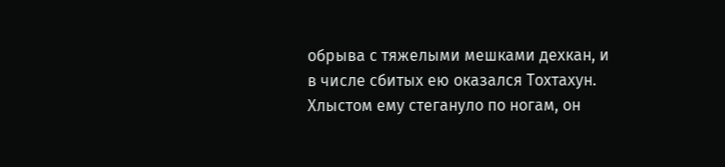обрыва с тяжелыми мешками дехкан, и в числе сбитых ею оказался Тохтахун. Хлыстом ему стегануло по ногам, он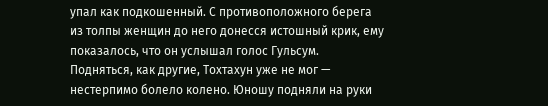упал как подкошенный. С противоположного берега из толпы женщин до него донесся истошный крик, ему показалось, что он услышал голос Гульсум. Подняться, как другие, Тохтахун уже не мог — нестерпимо болело колено. Юношу подняли на руки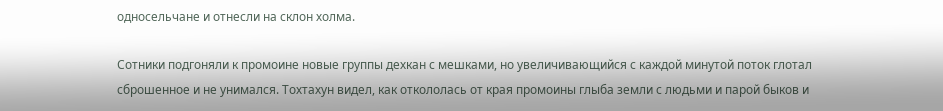односельчане и отнесли на склон холма.

Сотники подгоняли к промоине новые группы дехкан с мешками, но увеличивающийся с каждой минутой поток глотал сброшенное и не унимался. Тохтахун видел, как откололась от края промоины глыба земли с людьми и парой быков и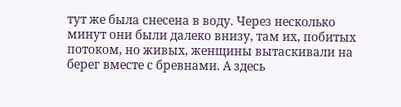тут же была снесена в воду. Через несколько минут они были далеко внизу, там их, побитых потоком, но живых, женщины вытаскивали на берег вместе с бревнами. А здесь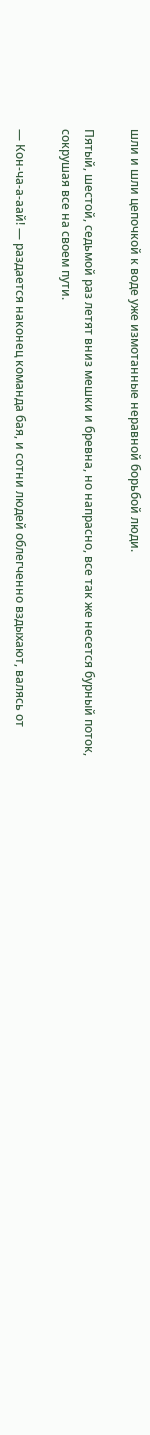шли и шли цепочкой к воде уже измотанные неравной борьбой люди.

Пятый, шестой, седьмой раз летят вниз мешки и бревна, но напрасно, все так же несется бурный поток, сокрушая все на своем пути.

— Кон-ча-а-аай! — раздается наконец команда бая, и сотни людей облегченно вздыхают, валясь от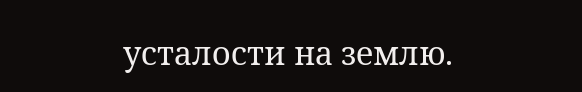усталости на землю.